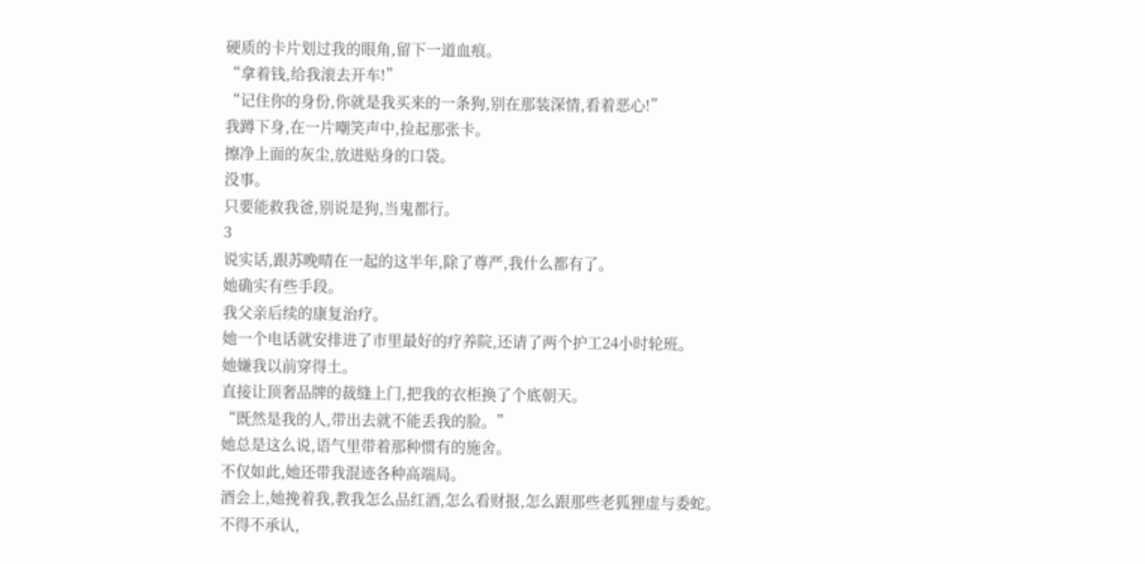硬质的卡片划过我的眼角,留下一道血痕。
“拿着钱,给我滚去开车!”
“记住你的身份,你就是我买来的一条狗,别在那装深情,看着恶心!”
我蹲下身,在一片嘲笑声中,捡起那张卡。
擦净上面的灰尘,放进贴身的口袋。
没事。
只要能救我爸,别说是狗,当鬼都行。
3
说实话,跟苏晚晴在一起的这半年,除了尊严,我什么都有了。
她确实有些手段。
我父亲后续的康复治疗。
她一个电话就安排进了市里最好的疗养院,还请了两个护工24小时轮班。
她嫌我以前穿得土。
直接让顶奢品牌的裁缝上门,把我的衣柜换了个底朝天。
“既然是我的人,带出去就不能丢我的脸。”
她总是这么说,语气里带着那种惯有的施舍。
不仅如此,她还带我混迹各种高端局。
酒会上,她挽着我,教我怎么品红酒,怎么看财报,怎么跟那些老狐狸虚与委蛇。
不得不承认,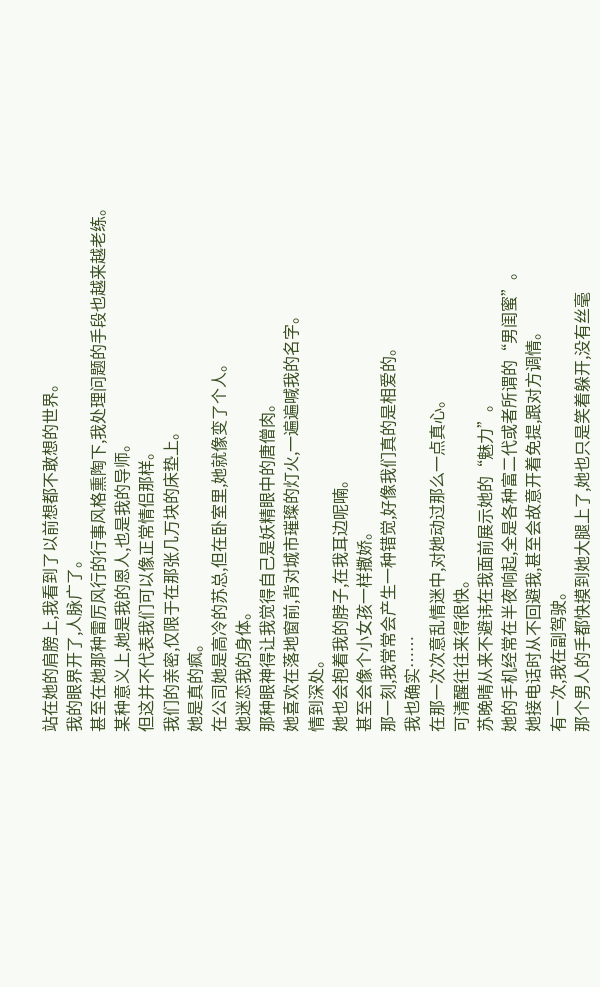站在她的肩膀上,我看到了以前想都不敢想的世界。
我的眼界开了,人脉广了。
甚至在她那种雷厉风行的行事风格熏陶下,我处理问题的手段也越来越老练。
某种意义上,她是我的恩人,也是我的导师。
但这并不代表我们可以像正常情侣那样。
我们的亲密,仅限于在那张几万块的床垫上。
她是真的疯。
在公司她是高冷的苏总,但在卧室里,她就像变了个人。
她迷恋我的身体。
那种眼神得让我觉得自己是妖精眼中的唐僧肉。
她喜欢在落地窗前,背对城市璀璨的灯火,一遍遍喊我的名字。
情到深处。
她也会抱着我的脖子,在我耳边呢喃。
甚至会像个小女孩一样撒娇。
那一刻,我常常会产生一种错觉,好像我们真的是相爱的。
我也确实……
在那一次次意乱情迷中,对她动过那么一点真心。
可清醒往往来得很快。
苏晚晴从来不避讳在我面前展示她的“魅力”。
她的手机经常在半夜响起,全是各种富二代或者所谓的“男闺蜜”。
她接电话时从不回避我,甚至会故意开着免提,跟对方调情。
有一次,我在副驾驶。
那个男人的手都快摸到她大腿上了,她也只是笑着躲开,没有丝毫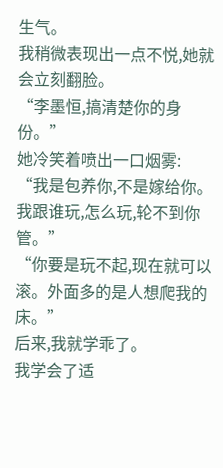生气。
我稍微表现出一点不悦,她就会立刻翻脸。
“李墨恒,搞清楚你的身份。”
她冷笑着喷出一口烟雾:
“我是包养你,不是嫁给你。我跟谁玩,怎么玩,轮不到你管。”
“你要是玩不起,现在就可以滚。外面多的是人想爬我的床。”
后来,我就学乖了。
我学会了适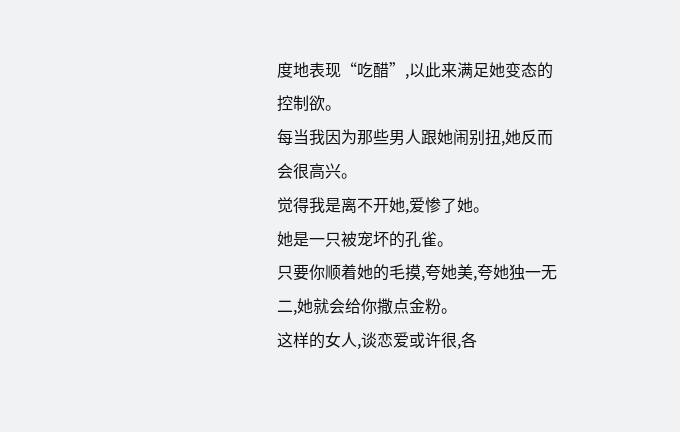度地表现“吃醋”,以此来满足她变态的控制欲。
每当我因为那些男人跟她闹别扭,她反而会很高兴。
觉得我是离不开她,爱惨了她。
她是一只被宠坏的孔雀。
只要你顺着她的毛摸,夸她美,夸她独一无二,她就会给你撒点金粉。
这样的女人,谈恋爱或许很,各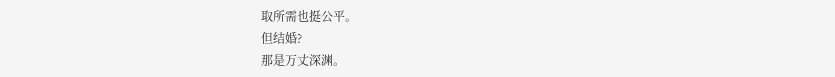取所需也挺公平。
但结婚?
那是万丈深渊。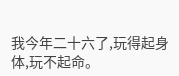我今年二十六了,玩得起身体,玩不起命。